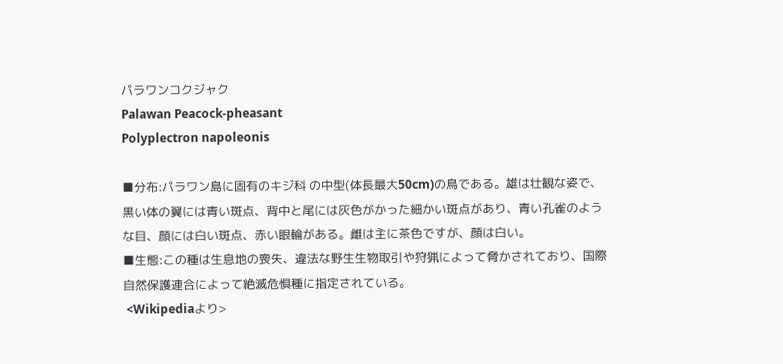パラワンコクジャク
Palawan Peacock-pheasant
Polyplectron napoleonis

■分布:パラワン島に固有のキジ科 の中型(体長最大50cm)の鳥である。雄は壮観な姿で、黒い体の翼には青い斑点、背中と尾には灰色がかった細かい斑点があり、青い孔雀のような目、顔には白い斑点、赤い眼輪がある。雌は主に茶色ですが、顔は白い。
■生態:この種は生息地の喪失、違法な野生生物取引や狩猟によって脅かされており、国際自然保護連合によって絶滅危惧種に指定されている。
 <Wikipediaより>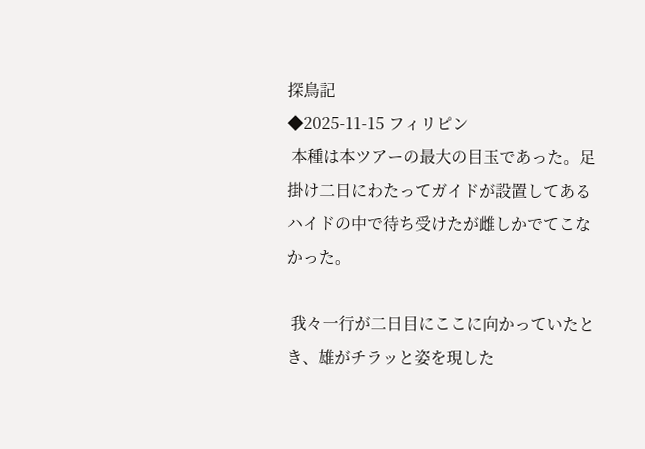探鳥記
◆2025-11-15 フィリピン
 本種は本ツアーの最大の目玉であった。足掛け二日にわたってガイドが設置してあるハイドの中で待ち受けたが雌しかでてこなかった。

 我々一行が二日目にここに向かっていたとき、雄がチラッと姿を現した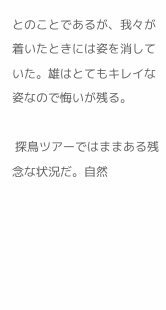とのことであるが、我々が着いたときには姿を消していた。雄はとてもキレイな姿なので悔いが残る。

 探鳥ツアーではままある残念な状況だ。自然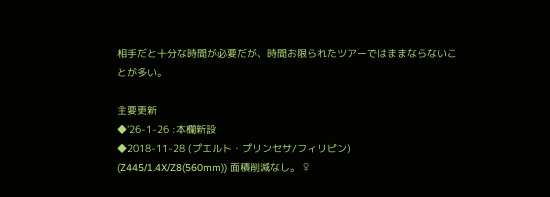相手だと十分な時間が必要だが、時間お限られたツアーではままならないことが多い。

主要更新
◆'26-1-26 :本欄新設
◆2018-11-28 (プエルト・プリンセサ/フィリピン) (Z445/1.4X/Z8(560mm)) 面積削減なし。 ♀